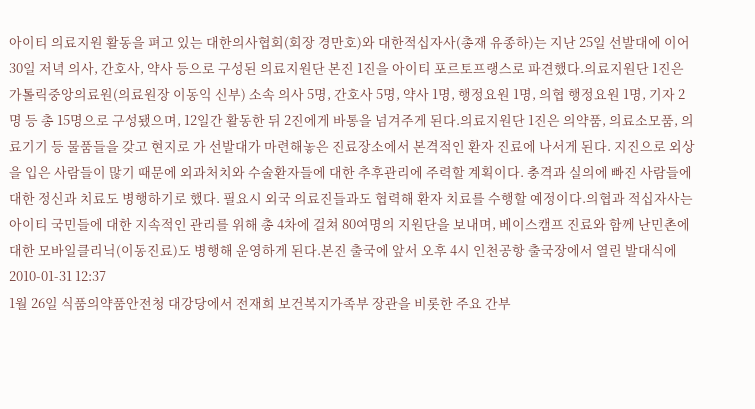아이티 의료지원 활동을 펴고 있는 대한의사협회(회장 경만호)와 대한적십자사(총재 유종하)는 지난 25일 선발대에 이어 30일 저녁 의사, 간호사, 약사 등으로 구성된 의료지원단 본진 1진을 아이티 포르토프랭스로 파견했다.의료지원단 1진은 가톨릭중앙의료원(의료원장 이동익 신부) 소속 의사 5명, 간호사 5명, 약사 1명, 행정요원 1명, 의협 행정요원 1명, 기자 2명 등 총 15명으로 구성됐으며, 12일간 활동한 뒤 2진에게 바통을 넘겨주게 된다.의료지원단 1진은 의약품, 의료소모품, 의료기기 등 물품들을 갖고 현지로 가 선발대가 마련해놓은 진료장소에서 본격적인 환자 진료에 나서게 된다. 지진으로 외상을 입은 사람들이 많기 때문에 외과처치와 수술환자들에 대한 추후관리에 주력할 계획이다. 충격과 실의에 빠진 사람들에 대한 정신과 치료도 병행하기로 했다. 필요시 외국 의료진들과도 협력해 환자 치료를 수행할 예정이다.의협과 적십자사는 아이티 국민들에 대한 지속적인 관리를 위해 총 4차에 걸쳐 80여명의 지원단을 보내며, 베이스캠프 진료와 함께 난민촌에 대한 모바일클리닉(이동진료)도 병행해 운영하게 된다.본진 출국에 앞서 오후 4시 인천공항 출국장에서 열린 발대식에
2010-01-31 12:37
1월 26일 식품의약품안전청 대강당에서 전재희 보건복지가족부 장관을 비롯한 주요 간부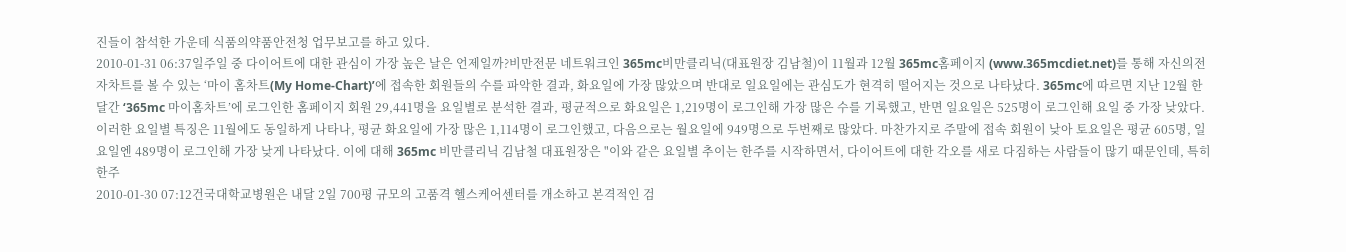진들이 참석한 가운데 식품의약품안전청 업무보고를 하고 있다.
2010-01-31 06:37일주일 중 다이어트에 대한 관심이 가장 높은 날은 언제일까?비만전문 네트워크인 365mc비만클리닉(대표원장 김남철)이 11월과 12월 365mc홈페이지 (www.365mcdiet.net)를 통해 자신의전자차트를 볼 수 있는 ‘마이 홈차트(My Home-Chart)’에 접속한 회원들의 수를 파악한 결과, 화요일에 가장 많았으며 반대로 일요일에는 관심도가 현격히 떨어지는 것으로 나타났다. 365mc에 따르면 지난 12월 한달간 ‘365mc 마이홈차트’에 로그인한 홈페이지 회원 29,441명을 요일별로 분석한 결과, 평균적으로 화요일은 1,219명이 로그인해 가장 많은 수를 기록했고, 반면 일요일은 525명이 로그인해 요일 중 가장 낮았다.이러한 요일별 특징은 11월에도 동일하게 나타나, 평균 화요일에 가장 많은 1,114명이 로그인했고, 다음으로는 월요일에 949명으로 두번째로 많았다. 마찬가지로 주말에 접속 회원이 낮아 토요일은 평균 605명, 일요일엔 489명이 로그인해 가장 낮게 나타났다. 이에 대해 365mc 비만클리닉 김남철 대표원장은 "이와 같은 요일별 추이는 한주를 시작하면서, 다이어트에 대한 각오를 새로 다짐하는 사람들이 많기 때문인데, 특히 한주
2010-01-30 07:12건국대학교병원은 내달 2일 700평 규모의 고품격 헬스케어센터를 개소하고 본격적인 검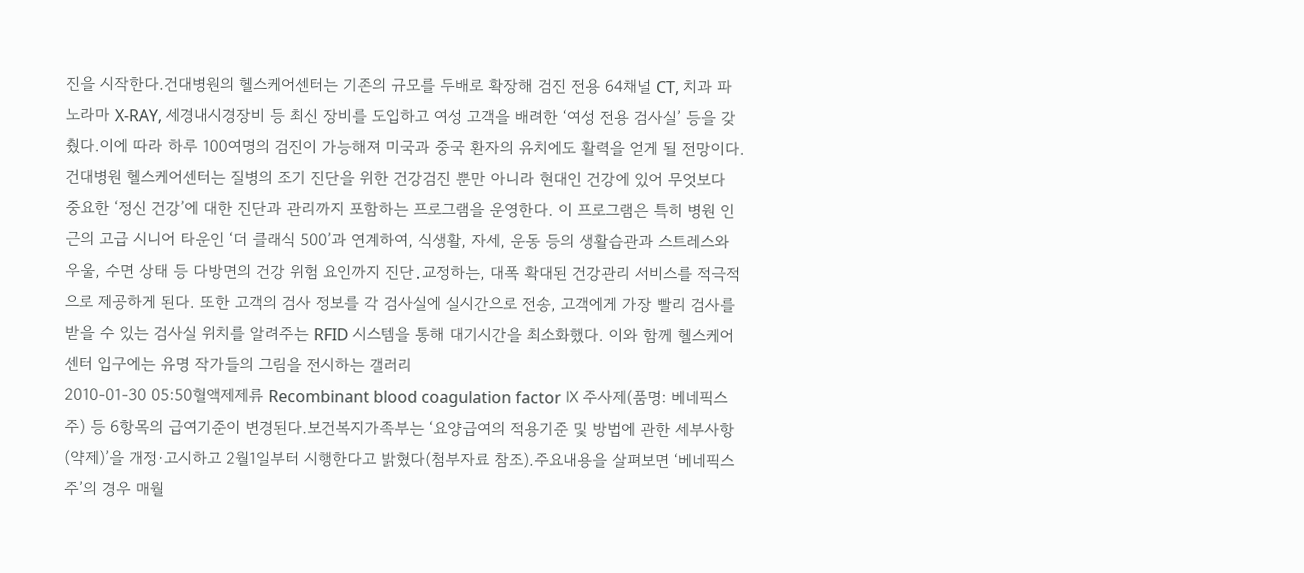진을 시작한다.건대병원의 헬스케어센터는 기존의 규모를 두배로 확장해 검진 전용 64채널 CT, 치과 파노라마 X-RAY, 세경내시경장비 등 최신 장비를 도입하고 여성 고객을 배려한 ‘여성 전용 검사실’ 등을 갖췄다.이에 따라 하루 100여명의 검진이 가능해져 미국과 중국 환자의 유치에도 활력을 얻게 될 전망이다.건대병원 헬스케어센터는 질병의 조기 진단을 위한 건강검진 뿐만 아니라 현대인 건강에 있어 무엇보다 중요한 ‘정신 건강’에 대한 진단과 관리까지 포함하는 프로그램을 운영한다. 이 프로그램은 특히 병원 인근의 고급 시니어 타운인 ‘더 클래식 500’과 연계하여, 식생활, 자세, 운동 등의 생활습관과 스트레스와 우울, 수면 상태 등 다방면의 건강 위험 요인까지 진단․교정하는, 대폭 확대된 건강관리 서비스를 적극적으로 제공하게 된다. 또한 고객의 검사 정보를 각 검사실에 실시간으로 전송, 고객에게 가장 빨리 검사를 받을 수 있는 검사실 위치를 알려주는 RFID 시스템을 통해 대기시간을 최소화했다. 이와 함께 헬스케어센터 입구에는 유명 작가들의 그림을 전시하는 갤러리
2010-01-30 05:50혈액제제류 Recombinant blood coagulation factor Ⅸ 주사제(품명: 베네픽스주) 등 6항목의 급여기준이 변경된다.보건복지가족부는 ‘요양급여의 적용기준 및 방법에 관한 세부사항(약제)’을 개정·고시하고 2월1일부터 시행한다고 밝혔다(첨부자료 참조).주요내용을 살펴보면 ‘베네픽스주’의 경우 매월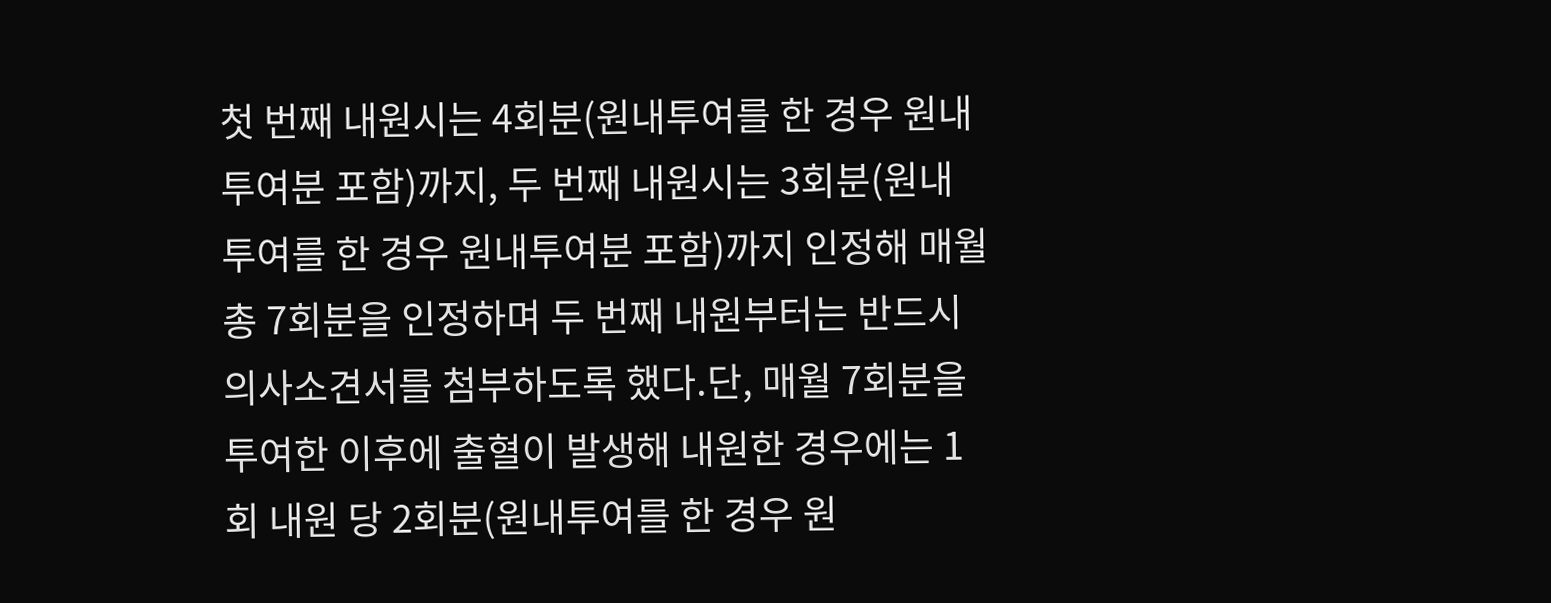첫 번째 내원시는 4회분(원내투여를 한 경우 원내투여분 포함)까지, 두 번째 내원시는 3회분(원내투여를 한 경우 원내투여분 포함)까지 인정해 매월 총 7회분을 인정하며 두 번째 내원부터는 반드시 의사소견서를 첨부하도록 했다.단, 매월 7회분을 투여한 이후에 출혈이 발생해 내원한 경우에는 1회 내원 당 2회분(원내투여를 한 경우 원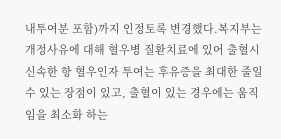내투여분 포함)까지 인정토록 변경했다.복지부는 개정사유에 대해 혈우병 질환치료에 있어 출혈시 신속한 항 혈우인자 투여는 후유증을 최대한 줄일 수 있는 장점이 있고, 출혈이 있는 경우에는 움직임을 최소화 하는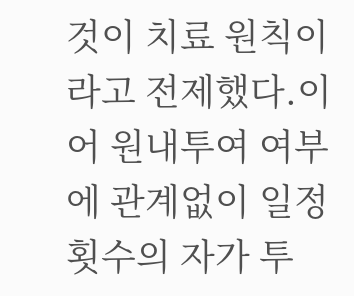것이 치료 원칙이라고 전제했다.이어 원내투여 여부에 관계없이 일정횟수의 자가 투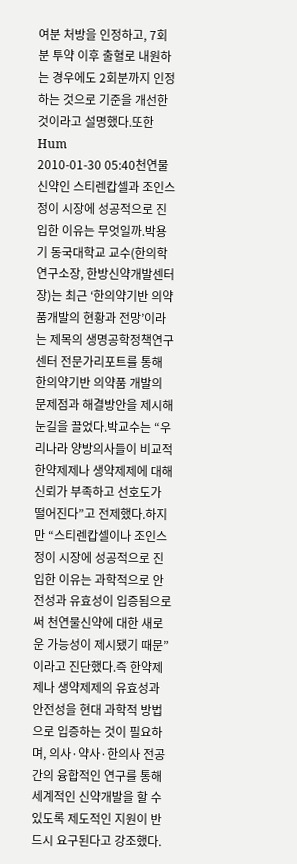여분 처방을 인정하고, 7회분 투약 이후 출혈로 내원하는 경우에도 2회분까지 인정하는 것으로 기준을 개선한 것이라고 설명했다.또한 Hum
2010-01-30 05:40천연물신약인 스티렌캅셀과 조인스정이 시장에 성공적으로 진입한 이유는 무엇일까.박용기 동국대학교 교수(한의학연구소장, 한방신약개발센터장)는 최근 ‘한의약기반 의약품개발의 현황과 전망’이라는 제목의 생명공학정책연구센터 전문가리포트를 통해 한의약기반 의약품 개발의 문제점과 해결방안을 제시해 눈길을 끌었다.박교수는 “우리나라 양방의사들이 비교적 한약제제나 생약제제에 대해 신뢰가 부족하고 선호도가 떨어진다”고 전제했다.하지만 “스티렌캅셀이나 조인스정이 시장에 성공적으로 진입한 이유는 과학적으로 안전성과 유효성이 입증됨으로써 천연물신약에 대한 새로운 가능성이 제시됐기 때문”이라고 진단했다.즉 한약제제나 생약제제의 유효성과 안전성을 현대 과학적 방법으로 입증하는 것이 필요하며, 의사·약사·한의사 전공간의 융합적인 연구를 통해 세계적인 신약개발을 할 수 있도록 제도적인 지원이 반드시 요구된다고 강조했다.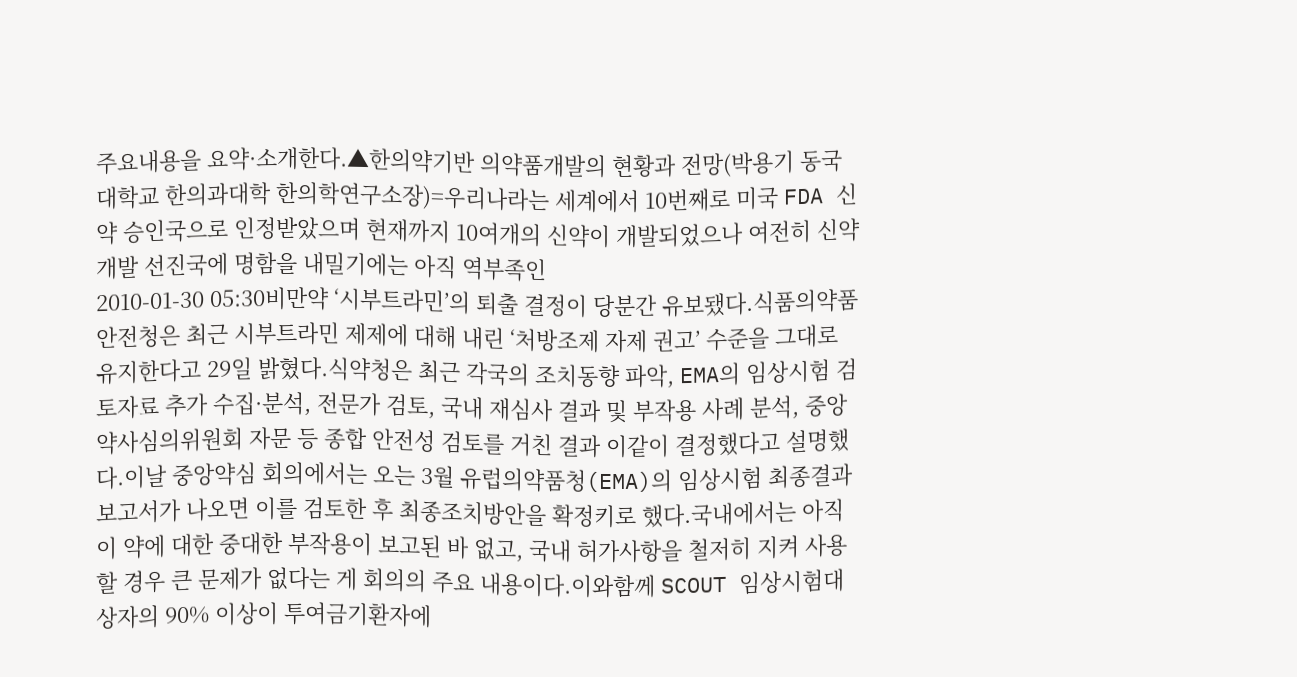주요내용을 요약·소개한다.▲한의약기반 의약품개발의 현황과 전망(박용기 동국대학교 한의과대학 한의학연구소장)=우리나라는 세계에서 10번째로 미국 FDA 신약 승인국으로 인정받았으며 현재까지 10여개의 신약이 개발되었으나 여전히 신약개발 선진국에 명함을 내밀기에는 아직 역부족인
2010-01-30 05:30비만약 ‘시부트라민’의 퇴출 결정이 당분간 유보됐다.식품의약품안전청은 최근 시부트라민 제제에 대해 내린 ‘처방조제 자제 권고’ 수준을 그대로 유지한다고 29일 밝혔다.식약청은 최근 각국의 조치동향 파악, EMA의 임상시험 검토자료 추가 수집·분석, 전문가 검토, 국내 재심사 결과 및 부작용 사례 분석, 중앙약사심의위원회 자문 등 종합 안전성 검토를 거친 결과 이같이 결정했다고 설명했다.이날 중앙약심 회의에서는 오는 3월 유럽의약품청(EMA)의 임상시험 최종결과보고서가 나오면 이를 검토한 후 최종조치방안을 확정키로 했다.국내에서는 아직 이 약에 대한 중대한 부작용이 보고된 바 없고, 국내 허가사항을 철저히 지켜 사용할 경우 큰 문제가 없다는 게 회의의 주요 내용이다.이와함께 SCOUT 임상시험대상자의 90% 이상이 투여금기환자에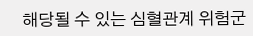해당될 수 있는 심혈관계 위험군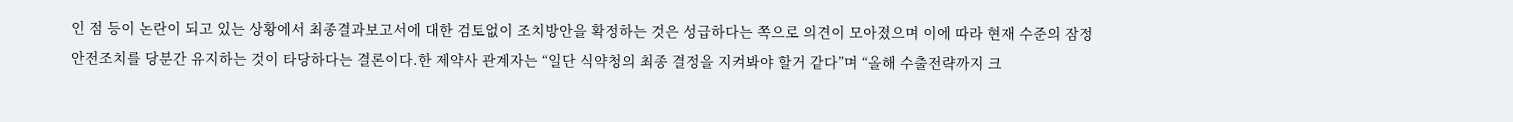인 점 등이 논란이 되고 있는 상황에서 최종결과보고서에 대한 검토없이 조치방안을 확정하는 것은 성급하다는 쪽으로 의견이 모아졌으며 이에 따라 현재 수준의 잠정안전조치를 당분간 유지하는 것이 타당하다는 결론이다.한 제약사 관계자는 “일단 식약청의 최종 결정을 지켜봐야 할거 같다”며 “올해 수출전략까지 크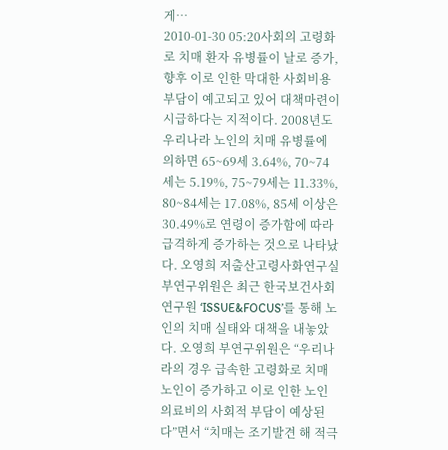게…
2010-01-30 05:20사회의 고령화로 치매 환자 유병률이 날로 증가, 향후 이로 인한 막대한 사회비용 부담이 예고되고 있어 대책마련이 시급하다는 지적이다. 2008년도 우리나라 노인의 치매 유병률에 의하면 65~69세 3.64%, 70~74세는 5.19%, 75~79세는 11.33%, 80~84세는 17.08%, 85세 이상은 30.49%로 연령이 증가함에 따라 급격하게 증가하는 것으로 나타났다. 오영희 저출산고령사화연구실 부연구위원은 최근 한국보건사회연구원 ‘ISSUE&FOCUS’를 통해 노인의 치매 실태와 대책을 내놓았다. 오영희 부연구위원은 “우리나라의 경우 급속한 고령화로 치매노인이 증가하고 이로 인한 노인의료비의 사회적 부담이 예상된다”면서 “치매는 조기발견 해 적극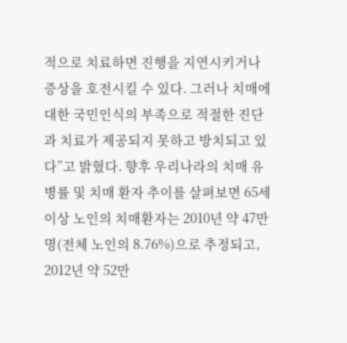적으로 치료하면 진행을 지연시키거나 증상을 호전시킬 수 있다. 그러나 치매에 대한 국민인식의 부족으로 적절한 진단과 치료가 제공되지 못하고 방치되고 있다”고 밝혔다. 향후 우리나라의 치매 유병률 및 치매 환자 추이를 살펴보면 65세 이상 노인의 치매환자는 2010년 약 47만명(전체 노인의 8.76%)으로 추정되고, 2012년 약 52만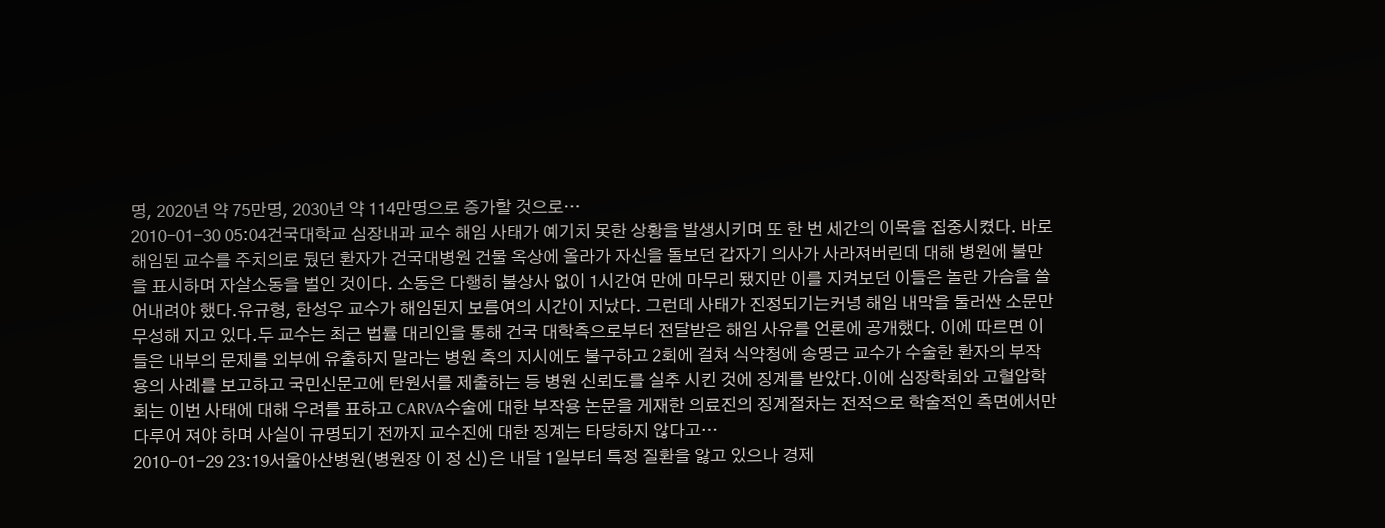명, 2020년 약 75만명, 2030년 약 114만명으로 증가할 것으로…
2010-01-30 05:04건국대학교 심장내과 교수 해임 사태가 예기치 못한 상황을 발생시키며 또 한 번 세간의 이목을 집중시켰다. 바로 해임된 교수를 주치의로 뒀던 환자가 건국대병원 건물 옥상에 올라가 자신을 돌보던 갑자기 의사가 사라져버린데 대해 병원에 불만을 표시하며 자살소동을 벌인 것이다. 소동은 다행히 불상사 없이 1시간여 만에 마무리 됐지만 이를 지켜보던 이들은 놀란 가슴을 쓸어내려야 했다.유규형, 한성우 교수가 해임된지 보름여의 시간이 지났다. 그런데 사태가 진정되기는커녕 해임 내막을 둘러싼 소문만 무성해 지고 있다.두 교수는 최근 법률 대리인을 통해 건국 대학측으로부터 전달받은 해임 사유를 언론에 공개했다. 이에 따르면 이들은 내부의 문제를 외부에 유출하지 말라는 병원 측의 지시에도 불구하고 2회에 걸쳐 식약청에 송명근 교수가 수술한 환자의 부작용의 사례를 보고하고 국민신문고에 탄원서를 제출하는 등 병원 신뢰도를 실추 시킨 것에 징계를 받았다.이에 심장학회와 고혈압학회는 이번 사태에 대해 우려를 표하고 CARVA수술에 대한 부작용 논문을 게재한 의료진의 징계절차는 전적으로 학술적인 측면에서만 다루어 져야 하며 사실이 규명되기 전까지 교수진에 대한 징계는 타당하지 않다고…
2010-01-29 23:19서울아산병원(병원장 이 정 신)은 내달 1일부터 특정 질환을 앓고 있으나 경제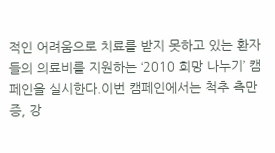적인 어려움으로 치료를 받지 못하고 있는 환자들의 의료비를 지원하는 ‘2010 희망 나누기’ 캠페인을 실시한다.이번 캠페인에서는 척추 측만증, 강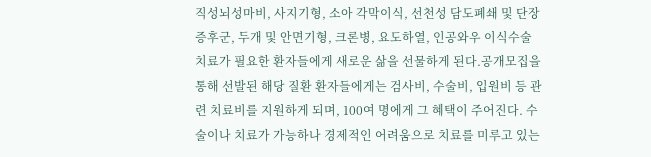직성뇌성마비, 사지기형, 소아 각막이식, 선천성 담도폐쇄 및 단장증후군, 두개 및 안면기형, 크론병, 요도하열, 인공와우 이식수술 치료가 필요한 환자들에게 새로운 삶을 선물하게 된다.공개모집을 통해 선발된 해당 질환 환자들에게는 검사비, 수술비, 입원비 등 관련 치료비를 지원하게 되며, 100여 명에게 그 혜택이 주어진다. 수술이나 치료가 가능하나 경제적인 어려움으로 치료를 미루고 있는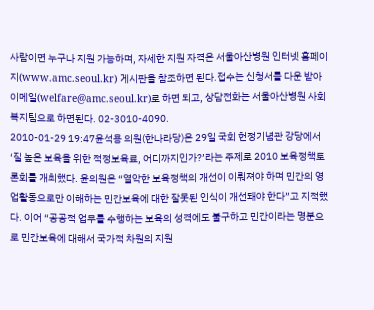사람이면 누구나 지원 가능하며, 자세한 지원 자격은 서울아산병원 인터넷 홈페이지(www.amc.seoul.kr) 게시판을 참조하면 된다.접수는 신청서를 다운 받아 이메일(welfare@amc.seoul.kr)로 하면 되고, 상담전화는 서울아산병원 사회복지팀으로 하면된다. 02-3010-4090.
2010-01-29 19:47윤석용 의원(한나라당)은 29일 국회 헌정기념관 강당에서 ‘질 높은 보육을 위한 적정보육료, 어디까지인가?’라는 주제로 2010 보육정책토론회를 개최했다. 윤의원은 “열악한 보육정책의 개선이 이뤄져야 하며 민간의 영업활동으로만 이해하는 민간보육에 대한 잘못된 인식이 개선돼야 한다”고 지적했다. 이어 “공공적 업무를 수행하는 보육의 성격에도 불구하고 민간이라는 명분으로 민간보육에 대해서 국가적 차원의 지원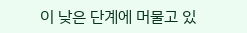이 낮은 단계에 머물고 있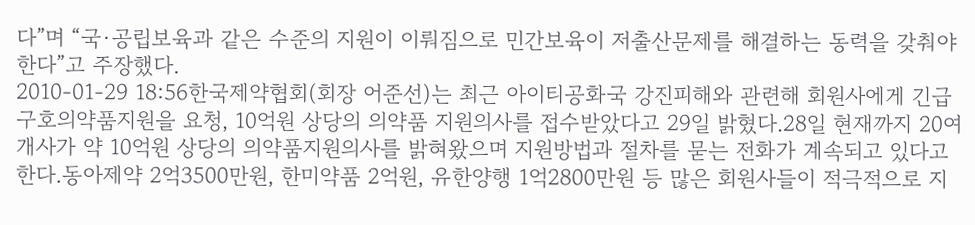다”며 “국·공립보육과 같은 수준의 지원이 이뤄짐으로 민간보육이 저출산문제를 해결하는 동력을 갖춰야 한다”고 주장했다.
2010-01-29 18:56한국제약협회(회장 어준선)는 최근 아이티공화국 강진피해와 관련해 회원사에게 긴급 구호의약품지원을 요청, 10억원 상당의 의약품 지원의사를 접수받았다고 29일 밝혔다.28일 현재까지 20여개사가 약 10억원 상당의 의약품지원의사를 밝혀왔으며 지원방법과 절차를 묻는 전화가 계속되고 있다고 한다.동아제약 2억3500만원, 한미약품 2억원, 유한양행 1억2800만원 등 많은 회원사들이 적극적으로 지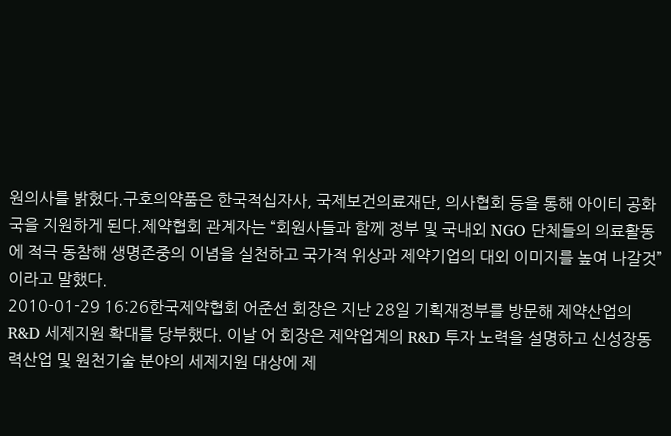원의사를 밝혔다.구호의약품은 한국적십자사, 국제보건의료재단, 의사협회 등을 통해 아이티 공화국을 지원하게 된다.제약협회 관계자는 “회원사들과 함께 정부 및 국내외 NGO 단체들의 의료활동에 적극 동참해 생명존중의 이념을 실천하고 국가적 위상과 제약기업의 대외 이미지를 높여 나갈것”이라고 말했다.
2010-01-29 16:26한국제약협회 어준선 회장은 지난 28일 기획재정부를 방문해 제약산업의 R&D 세제지원 확대를 당부했다. 이날 어 회장은 제약업계의 R&D 투자 노력을 설명하고 신성장동력산업 및 원천기술 분야의 세제지원 대상에 제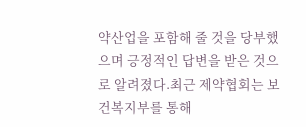약산업을 포함해 줄 것을 당부했으며 긍정적인 답변을 받은 것으로 알려졌다.최근 제약협회는 보건복지부를 통해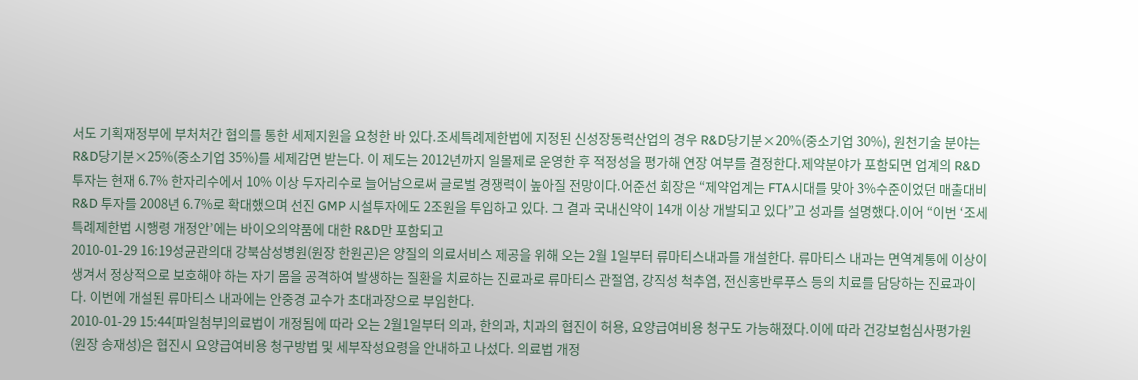서도 기획재정부에 부처처간 협의를 통한 세제지원을 요청한 바 있다.조세특례제한법에 지정된 신성장동력산업의 경우 R&D당기분×20%(중소기업 30%), 원천기술 분야는 R&D당기분×25%(중소기업 35%)를 세제감면 받는다. 이 제도는 2012년까지 일몰제로 운영한 후 적정성을 평가해 연장 여부를 결정한다.제약분야가 포함되면 업계의 R&D 투자는 현재 6.7% 한자리수에서 10% 이상 두자리수로 늘어남으로써 글로벌 경쟁력이 높아질 전망이다.어준선 회장은 “제약업계는 FTA시대를 맞아 3%수준이었던 매출대비 R&D 투자를 2008년 6.7%로 확대했으며 선진 GMP 시설투자에도 2조원을 투입하고 있다. 그 결과 국내신약이 14개 이상 개발되고 있다”고 성과를 설명했다.이어 “이번 ‘조세특례제한법 시행령 개정안’에는 바이오의약품에 대한 R&D만 포함되고
2010-01-29 16:19성균관의대 강북삼성병원(원장 한원곤)은 양질의 의료서비스 제공을 위해 오는 2월 1일부터 류마티스내과를 개설한다. 류마티스 내과는 면역계통에 이상이 생겨서 정상적으로 보호해야 하는 자기 몸을 공격하여 발생하는 질환을 치료하는 진료과로 류마티스 관절염, 강직성 척추염, 전신홍반루푸스 등의 치료를 담당하는 진료과이다. 이번에 개설된 류마티스 내과에는 안중경 교수가 초대과장으로 부임한다.
2010-01-29 15:44[파일첨부]의료법이 개정됨에 따라 오는 2월1일부터 의과, 한의과, 치과의 협진이 허용, 요양급여비용 청구도 가능해졌다.이에 따라 건강보험심사평가원(원장 송재성)은 협진시 요양급여비용 청구방법 및 세부작성요령을 안내하고 나섰다. 의료법 개정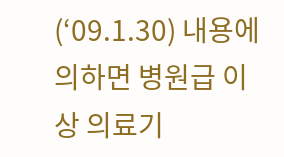(‘09.1.30) 내용에 의하면 병원급 이상 의료기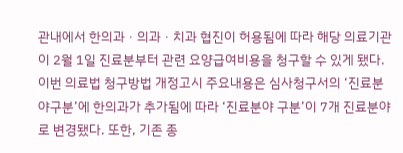관내에서 한의과ㆍ의과ㆍ치과 협진이 허용됨에 따라 해당 의료기관이 2월 1일 진료분부터 관련 요양급여비용을 청구할 수 있게 됐다.이번 의료법 청구방법 개정고시 주요내용은 심사청구서의 ‘진료분야구분’에 한의과가 추가됨에 따라 ‘진료분야 구분’이 7개 진료분야로 변경됐다. 또한, 기존 종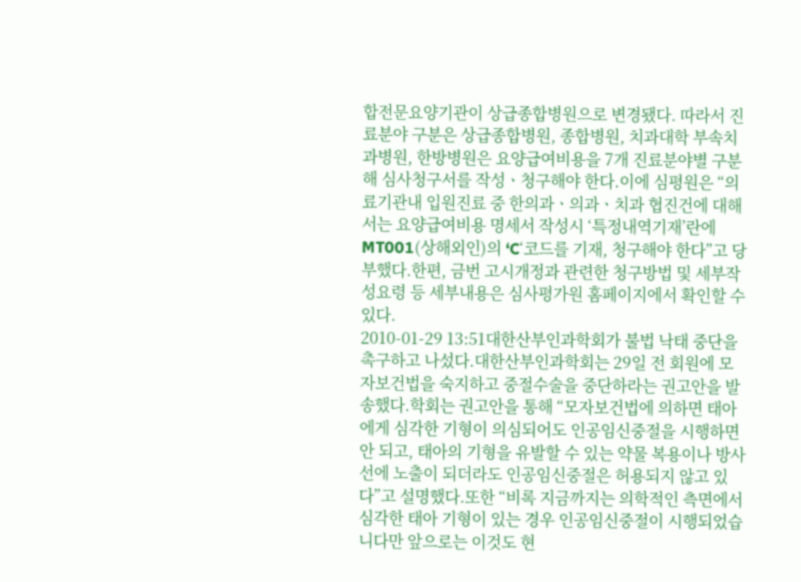합전문요양기관이 상급종합병원으로 변경됐다. 따라서 진료분야 구분은 상급종합병원, 종합병원, 치과대학 부속치과병원, 한방병원은 요양급여비용을 7개 진료분야별 구분해 심사청구서를 작성ㆍ청구해야 한다.이에 심평원은 “의료기관내 입원진료 중 한의과ㆍ의과ㆍ치과 협진건에 대해서는 요양급여비용 명세서 작성시 ‘특정내역기재’란에 MT001(상해외인)의 ‘C‘코드를 기재, 청구해야 한다”고 당부했다.한편, 금번 고시개정과 관련한 청구방법 및 세부작성요령 등 세부내용은 심사평가원 홈페이지에서 확인할 수 있다.
2010-01-29 13:51대한산부인과학회가 불법 낙태 중단을 촉구하고 나섰다.대한산부인과학회는 29일 전 회원에 모자보건법을 숙지하고 중절수술을 중단하라는 권고안을 발송했다.학회는 권고안을 통해 “모자보건법에 의하면 태아에게 심각한 기형이 의심되어도 인공임신중절을 시행하면 안 되고, 태아의 기형을 유발할 수 있는 약물 복용이나 방사선에 노출이 되더라도 인공임신중절은 허용되지 않고 있다”고 설명했다.또한 “비록 지금까지는 의학적인 측면에서 심각한 태아 기형이 있는 경우 인공임신중절이 시행되었습니다만 앞으로는 이것도 현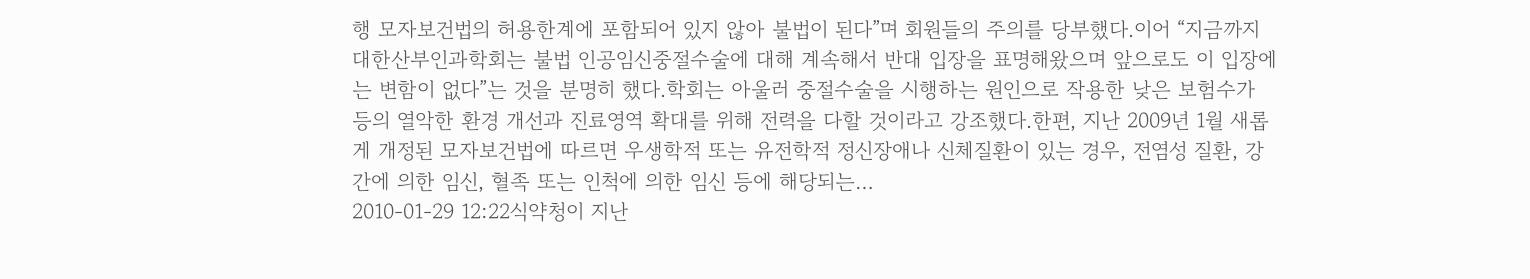행 모자보건법의 허용한계에 포함되어 있지 않아 불법이 된다”며 회원들의 주의를 당부했다.이어 “지금까지 대한산부인과학회는 불법 인공임신중절수술에 대해 계속해서 반대 입장을 표명해왔으며 앞으로도 이 입장에는 변함이 없다”는 것을 분명히 했다.학회는 아울러 중절수술을 시행하는 원인으로 작용한 낮은 보험수가 등의 열악한 환경 개선과 진료영역 확대를 위해 전력을 다할 것이라고 강조했다.한편, 지난 2009년 1월 새롭게 개정된 모자보건법에 따르면 우생학적 또는 유전학적 정신장애나 신체질환이 있는 경우, 전염성 질환, 강간에 의한 임신, 혈족 또는 인척에 의한 임신 등에 해당되는…
2010-01-29 12:22식약청이 지난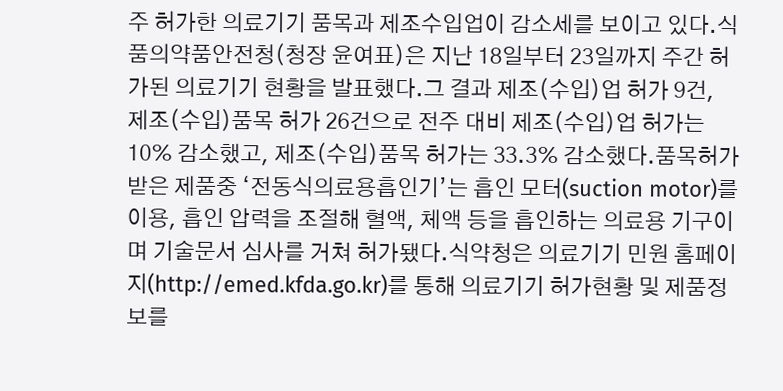주 허가한 의료기기 품목과 제조수입업이 감소세를 보이고 있다.식품의약품안전청(청장 윤여표)은 지난 18일부터 23일까지 주간 허가된 의료기기 현황을 발표했다.그 결과 제조(수입)업 허가 9건, 제조(수입)품목 허가 26건으로 전주 대비 제조(수입)업 허가는 10% 감소했고, 제조(수입)품목 허가는 33.3% 감소했다.품목허가 받은 제품중 ‘전동식의료용흡인기’는 흡인 모터(suction motor)를 이용, 흡인 압력을 조절해 혈액, 체액 등을 흡인하는 의료용 기구이며 기술문서 심사를 거쳐 허가됐다.식약청은 의료기기 민원 홈페이지(http://emed.kfda.go.kr)를 통해 의료기기 허가현황 및 제품정보를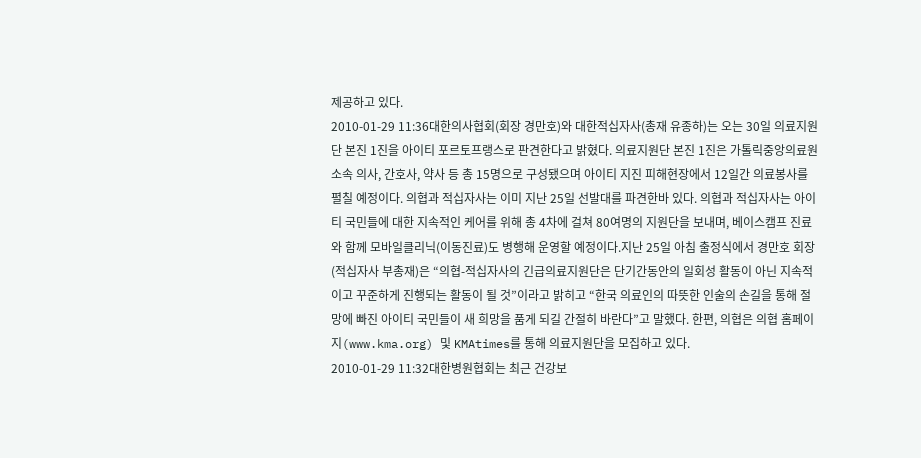제공하고 있다.
2010-01-29 11:36대한의사협회(회장 경만호)와 대한적십자사(총재 유종하)는 오는 30일 의료지원단 본진 1진을 아이티 포르토프랭스로 판견한다고 밝혔다. 의료지원단 본진 1진은 가톨릭중앙의료원 소속 의사, 간호사, 약사 등 총 15명으로 구성됐으며 아이티 지진 피해현장에서 12일간 의료봉사를 펼칠 예정이다. 의협과 적십자사는 이미 지난 25일 선발대를 파견한바 있다. 의협과 적십자사는 아이티 국민들에 대한 지속적인 케어를 위해 총 4차에 걸쳐 80여명의 지원단을 보내며, 베이스캠프 진료와 함께 모바일클리닉(이동진료)도 병행해 운영할 예정이다.지난 25일 아침 출정식에서 경만호 회장(적십자사 부총재)은 “의협-적십자사의 긴급의료지원단은 단기간동안의 일회성 활동이 아닌 지속적이고 꾸준하게 진행되는 활동이 될 것”이라고 밝히고 “한국 의료인의 따뜻한 인술의 손길을 통해 절망에 빠진 아이티 국민들이 새 희망을 품게 되길 간절히 바란다”고 말했다. 한편, 의협은 의협 홈페이지(www.kma.org) 및 KMAtimes를 통해 의료지원단을 모집하고 있다.
2010-01-29 11:32대한병원협회는 최근 건강보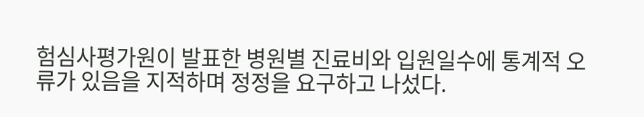험심사평가원이 발표한 병원별 진료비와 입원일수에 통계적 오류가 있음을 지적하며 정정을 요구하고 나섰다.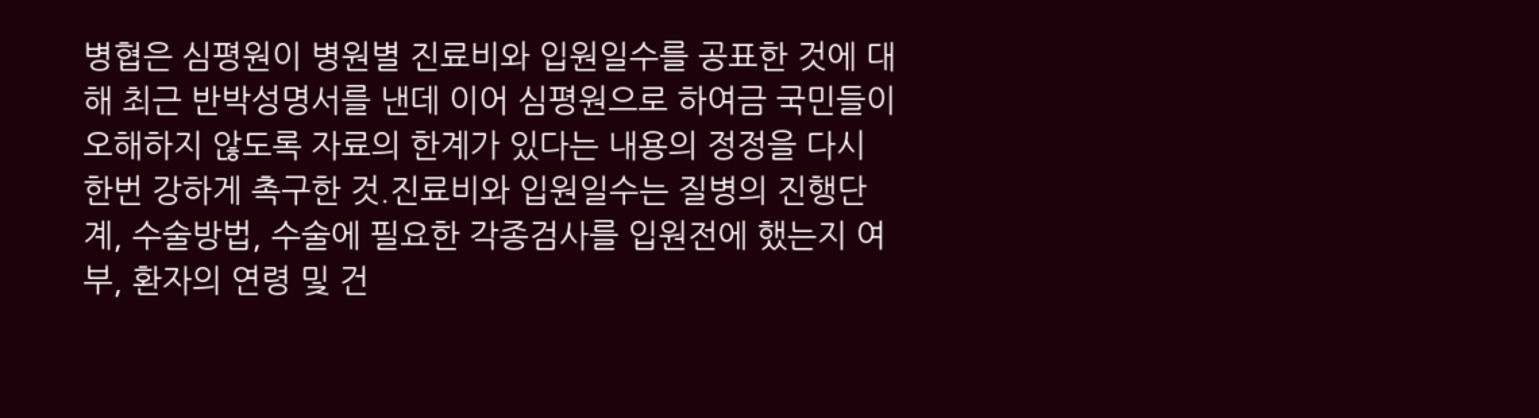병협은 심평원이 병원별 진료비와 입원일수를 공표한 것에 대해 최근 반박성명서를 낸데 이어 심평원으로 하여금 국민들이 오해하지 않도록 자료의 한계가 있다는 내용의 정정을 다시 한번 강하게 촉구한 것.진료비와 입원일수는 질병의 진행단계, 수술방법, 수술에 필요한 각종검사를 입원전에 했는지 여부, 환자의 연령 및 건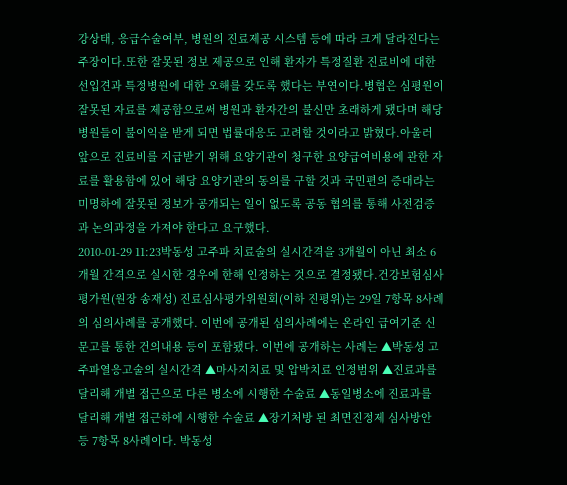강상태, 응급수술여부, 병원의 진료제공 시스템 등에 따라 크게 달라진다는 주장이다.또한 잘못된 정보 제공으로 인해 환자가 특정질환 진료비에 대한 선입견과 특정병원에 대한 오해를 갖도록 했다는 부연이다.병협은 심평원이 잘못된 자료를 제공함으로써 병원과 환자간의 불신만 초래하게 됐다며 해당병원들이 불이익을 받게 되면 법률대응도 고려할 것이라고 밝혔다.아울러 앞으로 진료비를 지급받기 위해 요양기관이 청구한 요양급여비용에 관한 자료를 활용함에 있어 해당 요양기관의 동의를 구할 것과 국민편의 증대라는 미명하에 잘못된 정보가 공개되는 일이 없도록 공동 협의를 통해 사전검증과 논의과정을 가져야 한다고 요구했다.
2010-01-29 11:23박동성 고주파 치료술의 실시간격을 3개월이 아닌 최소 6개월 간격으로 실시한 경우에 한해 인정하는 것으로 결정됐다.건강보험심사평가원(원장 송재성) 진료심사평가위원회(이하 진평위)는 29일 7항목 8사례의 심의사례를 공개했다. 이번에 공개된 심의사례에는 온라인 급여기준 신문고를 통한 건의내용 등이 포함됐다. 이번에 공개하는 사례는 ▲박동성 고주파열응고술의 실시간격 ▲마사지치료 및 압박치료 인정범위 ▲진료과를 달리해 개별 접근으로 다른 병소에 시행한 수술료 ▲동일병소에 진료과를 달리해 개별 접근하에 시행한 수술료 ▲장기처방 된 최면진정제 심사방안 등 7항목 8사례이다. 박동성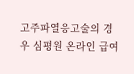고주파열응고술의 경우 심평원 온라인 급여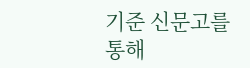기준 신문고를 통해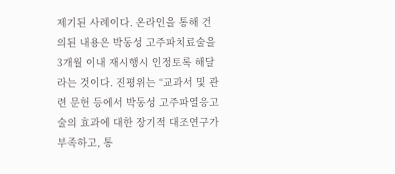제기된 사례이다. 온라인을 통해 건의된 내용은 박동성 고주파치료술을 3개월 이내 재시행시 인정토록 해달라는 것이다. 진평위는 “교과서 및 관련 문헌 등에서 박동성 고주파열응고술의 효과에 대한 장기적 대조연구가 부족하고, 통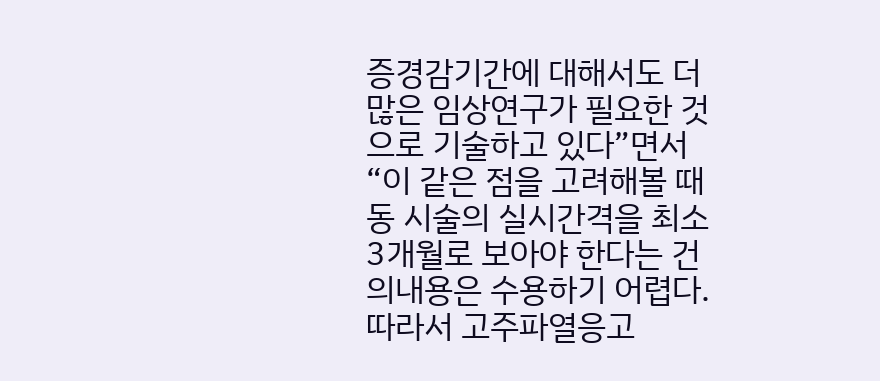증경감기간에 대해서도 더 많은 임상연구가 필요한 것으로 기술하고 있다”면서 “이 같은 점을 고려해볼 때 동 시술의 실시간격을 최소 3개월로 보아야 한다는 건의내용은 수용하기 어렵다. 따라서 고주파열응고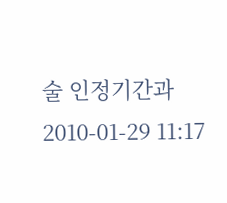술 인정기간과
2010-01-29 11:17